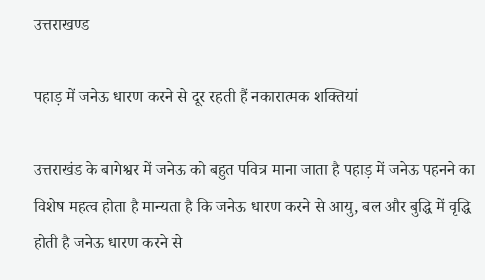उत्तराखण्ड

पहाड़ में जनेऊ धारण करने से दूर रहती हैं नकारात्मक शक्तियां

उत्तराखंड के बागेश्वर में जनेऊ को बहुत पवित्र माना जाता है पहाड़ में जनेऊ पहनने का विशेष महत्व होता है मान्यता है कि जनेऊ धारण करने से आयु, बल और बुद्धि में वृद्धि होती है जनेऊ धारण करने से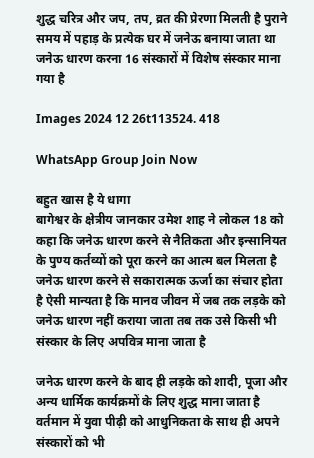शुद्ध चरित्र और जप, तप, व्रत की प्रेरणा मिलती है पुराने समय में पहाड़ के प्रत्येक घर में जनेऊ बनाया जाता था जनेऊ धारण करना 16 संस्कारों में विशेष संस्कार माना गया है

Images 2024 12 26t113524. 418

WhatsApp Group Join Now

बहुत खास है ये धागा
बागेश्वर के क्षेत्रीय जानकार उमेश शाह ने लोकल 18 को कहा कि जनेऊ धारण करने से नैतिकता और इन्सानियत के पुण्य कर्तव्यों को पूरा करने का आत्म बल मिलता है जनेऊ धारण करने से सकारात्मक ऊर्जा का संचार होता है ऐसी मान्यता है कि मानव जीवन में जब तक लड़के को जनेऊ धारण नहीं कराया जाता तब तक उसे किसी भी संस्कार के लिए अपवित्र माना जाता है

जनेऊ धारण करने के बाद ही लड़के को शादी, पूजा और अन्य धार्मिक कार्यक्रमों के लिए शुद्ध माना जाता है वर्तमान में युवा पीढ़ी को आधुनिकता के साथ ही अपने संस्कारों को भी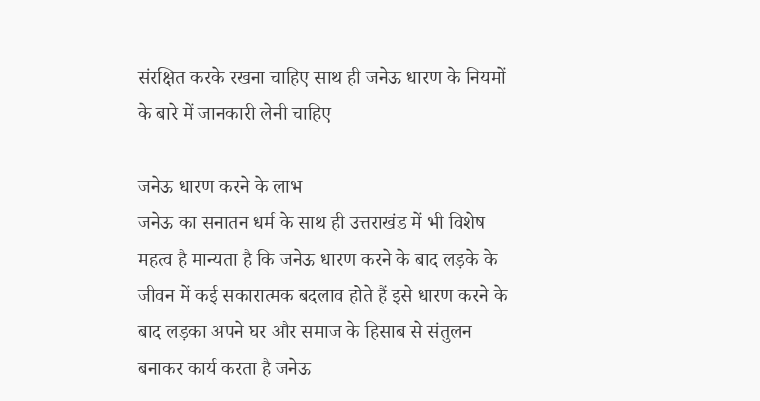संरक्षित करके रखना चाहिए साथ ही जनेऊ धारण के नियमों के बारे में जानकारी लेनी चाहिए

जनेऊ धारण करने के लाभ
जनेऊ का सनातन धर्म के साथ ही उत्तराखंड में भी विशेष महत्व है मान्यता है कि जनेऊ धारण करने के बाद लड़के के जीवन में कई सकारात्मक बदलाव होते हैं इसे धारण करने के बाद लड़का अपने घर और समाज के हिसाब से संतुलन बनाकर कार्य करता है जनेऊ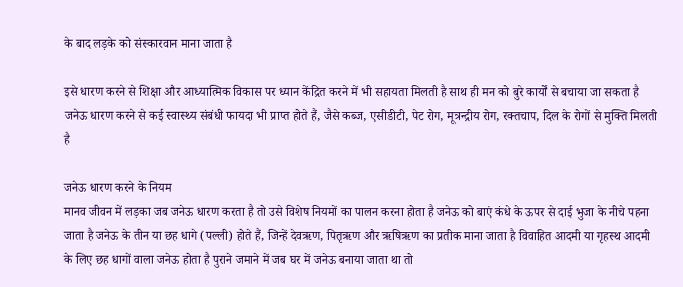के बाद लड़के को संस्कारवान माना जाता है

इसे धारण करने से शिक्षा और आध्यात्मिक विकास पर ध्यान केंद्रित करने में भी सहायता मिलती है साथ ही मन को बुरे कार्यों से बचाया जा सकता है जनेऊ धारण करने से कई स्वास्थ्य संबंधी फायदा भी प्राप्त होते हैं, जैसे कब्ज, एसीडीटी, पेट रोग, मूत्रन्द्रीय रोग, रक्तचाप, दिल के रोगों से मुक्ति मिलती है

जनेऊ धारण करने के नियम
मानव जीवन में लड़का जब जनेऊ धारण करता है तो उसे विशेष नियमों का पालन करना होता है जनेऊ को बाएं कंधे के ऊपर से दाई भुजा के नीचे पहना जाता है जनेऊ के तीन या छह धागे (पल्ली) होते हैं, जिन्हें देवऋण, पितृऋण और ऋषिऋण का प्रतीक माना जाता है विवाहित आदमी या गृहस्थ आदमी के लिए छह धागों वाला जनेऊ होता है पुराने जमाने में जब घर में जनेऊ बनाया जाता था तो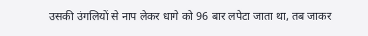उसकी उंगलियों से नाप लेकर धागे को 96 बार लपेटा जाता था, तब जाकर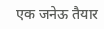एक जनेऊ तैयार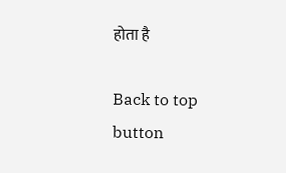होता है

Back to top button